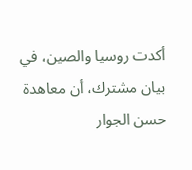أكدت روسيا والصين، في بيان مشترك، أن معاهدة حسن الجوار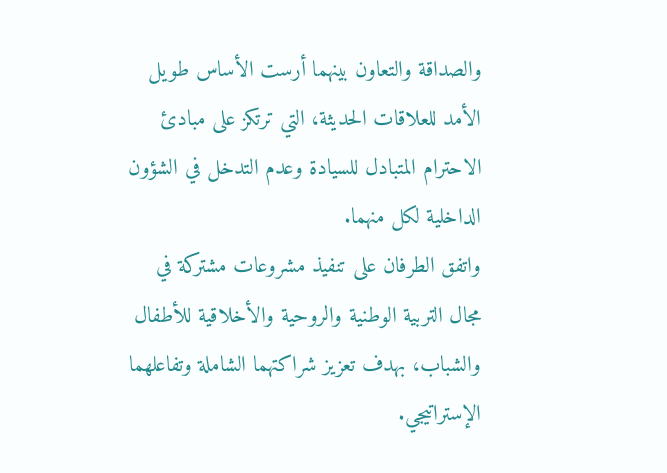والصداقة والتعاون بينهما أرست الأساس طويل الأمد للعلاقات الحديثة، التي ترتكز على مبادئ الاحترام المتبادل للسيادة وعدم التدخل في الشؤون الداخلية لكل منهما.
واتفق الطرفان على تنفيذ مشروعات مشتركة في مجال التربية الوطنية والروحية والأخلاقية للأطفال والشباب، بهدف تعزيز شراكتهما الشاملة وتفاعلهما الإستراتيجي.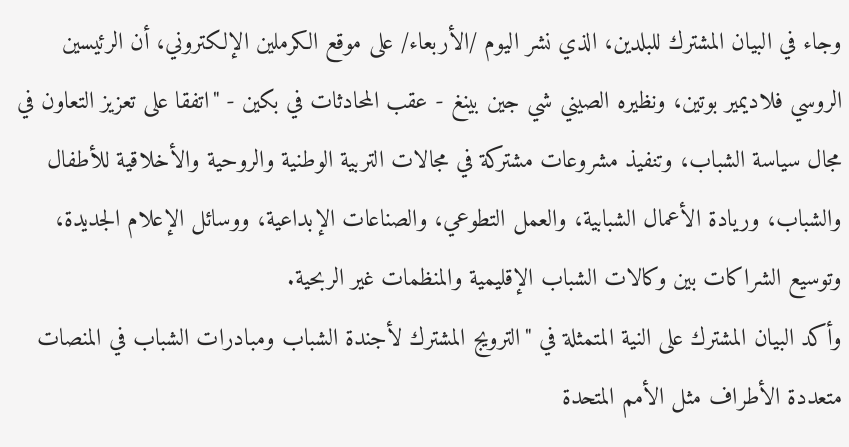وجاء في البيان المشترك للبلدين، الذي نشر اليوم /الأربعاء/ على موقع الكرملين الإلكتروني، أن الرئيسين الروسي فلاديمير بوتين، ونظيره الصيني شي جين بينغ - عقب المحادثات في بكين - "اتفقا على تعزيز التعاون في مجال سياسة الشباب، وتنفيذ مشروعات مشتركة في مجالات التربية الوطنية والروحية والأخلاقية للأطفال والشباب، وريادة الأعمال الشبابية، والعمل التطوعي، والصناعات الإبداعية، ووسائل الإعلام الجديدة، وتوسيع الشراكات بين وكالات الشباب الإقليمية والمنظمات غير الربحية.
وأكد البيان المشترك على النية المتمثلة في "الترويج المشترك لأجندة الشباب ومبادرات الشباب في المنصات متعددة الأطراف مثل الأمم المتحدة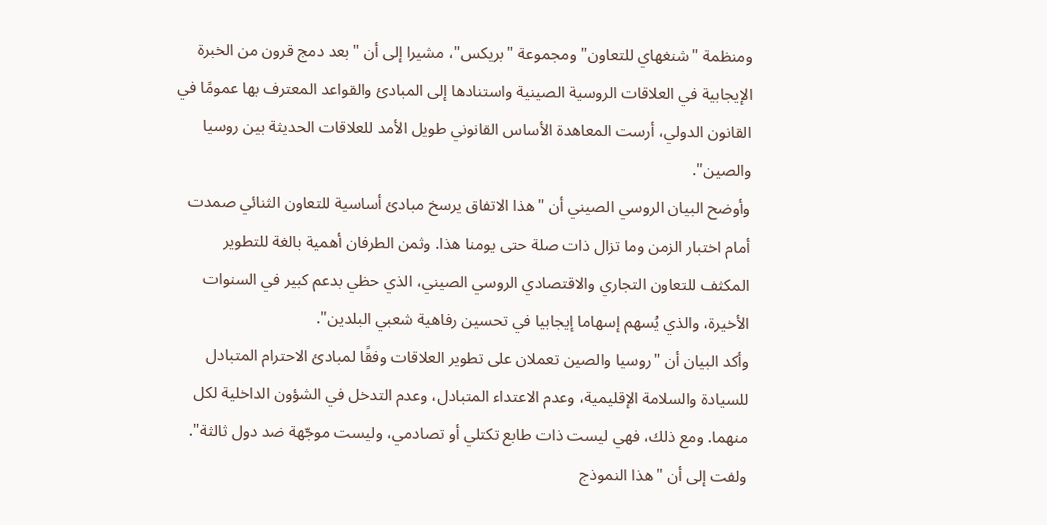ومنظمة "شنغهاي للتعاون" ومجموعة "بريكس"، مشيرا إلى أن "بعد دمج قرون من الخبرة الإيجابية في العلاقات الروسية الصينية واستنادها إلى المبادئ والقواعد المعترف بها عمومًا في القانون الدولي، أرست المعاهدة الأساس القانوني طويل الأمد للعلاقات الحديثة بين روسيا والصين".
وأوضح البيان الروسي الصيني أن "هذا الاتفاق يرسخ مبادئ أساسية للتعاون الثنائي صمدت أمام اختبار الزمن وما تزال ذات صلة حتى يومنا هذا. وثمن الطرفان أهمية بالغة للتطوير المكثف للتعاون التجاري والاقتصادي الروسي الصيني، الذي حظي بدعم كبير في السنوات الأخيرة، والذي يُسهم إسهاما إيجابيا في تحسين رفاهية شعبي البلدين".
وأكد البيان أن "روسيا والصين تعملان على تطوير العلاقات وفقًا لمبادئ الاحترام المتبادل للسيادة والسلامة الإقليمية، وعدم الاعتداء المتبادل، وعدم التدخل في الشؤون الداخلية لكل منهما. ومع ذلك، فهي ليست ذات طابع تكتلي أو تصادمي، وليست موجّهة ضد دول ثالثة".
ولفت إلى أن "هذا النموذج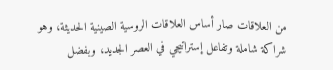من العلاقات صار أساس العلاقات الروسية الصينية الحديثة، وهو شراكة شاملة وتفاعل إستراتيجي في العصر الجديد، وبفضل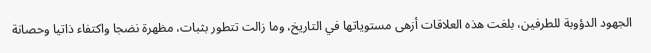الجهود الدؤوبة للطرفين، بلغت هذه العلاقات أزهى مستوياتها في التاريخ، وما زالت تتطور بثبات، مظهرة نضجا واكتفاء ذاتيا وحصانة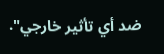ضد أي تأثير خارجي".